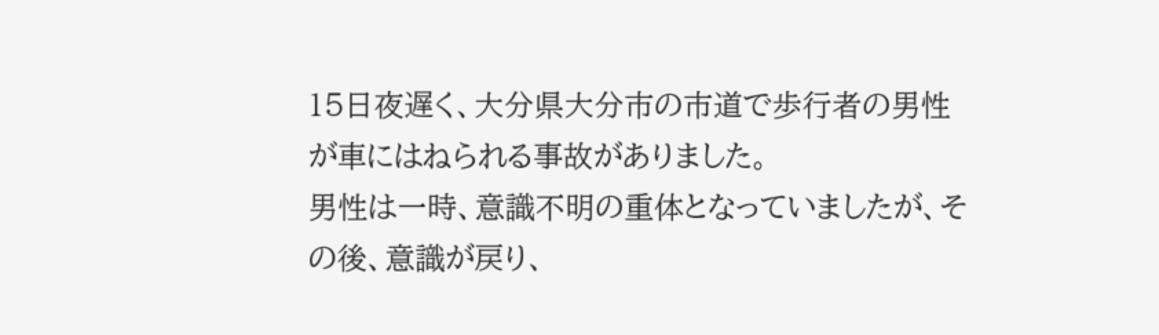15日夜遅く、大分県大分市の市道で歩行者の男性が車にはねられる事故がありました。
男性は一時、意識不明の重体となっていましたが、その後、意識が戻り、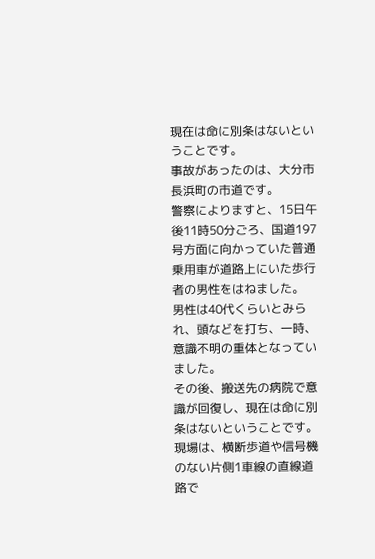現在は命に別条はないということです。
事故があったのは、大分市長浜町の市道です。
警察によりますと、15日午後11時50分ごろ、国道197号方面に向かっていた普通乗用車が道路上にいた歩行者の男性をはねました。
男性は40代くらいとみられ、頭などを打ち、一時、意識不明の重体となっていました。
その後、搬送先の病院で意識が回復し、現在は命に別条はないということです。現場は、横断歩道や信号機のない片側1車線の直線道路で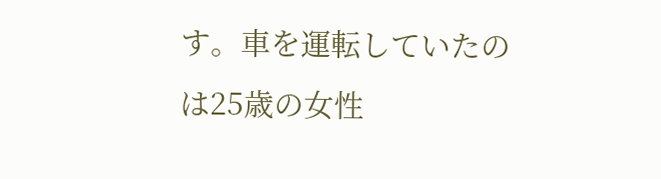す。車を運転していたのは25歳の女性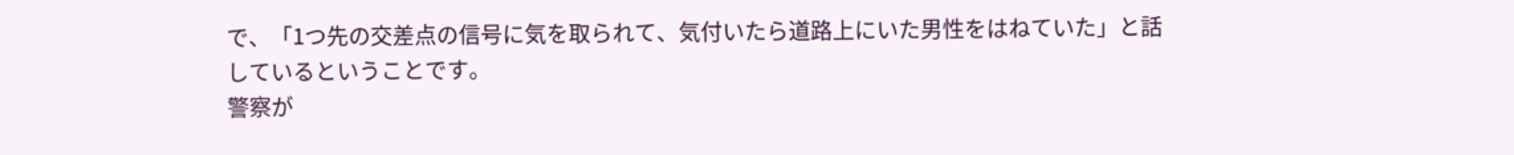で、「1つ先の交差点の信号に気を取られて、気付いたら道路上にいた男性をはねていた」と話しているということです。
警察が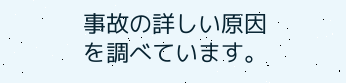事故の詳しい原因を調べています。